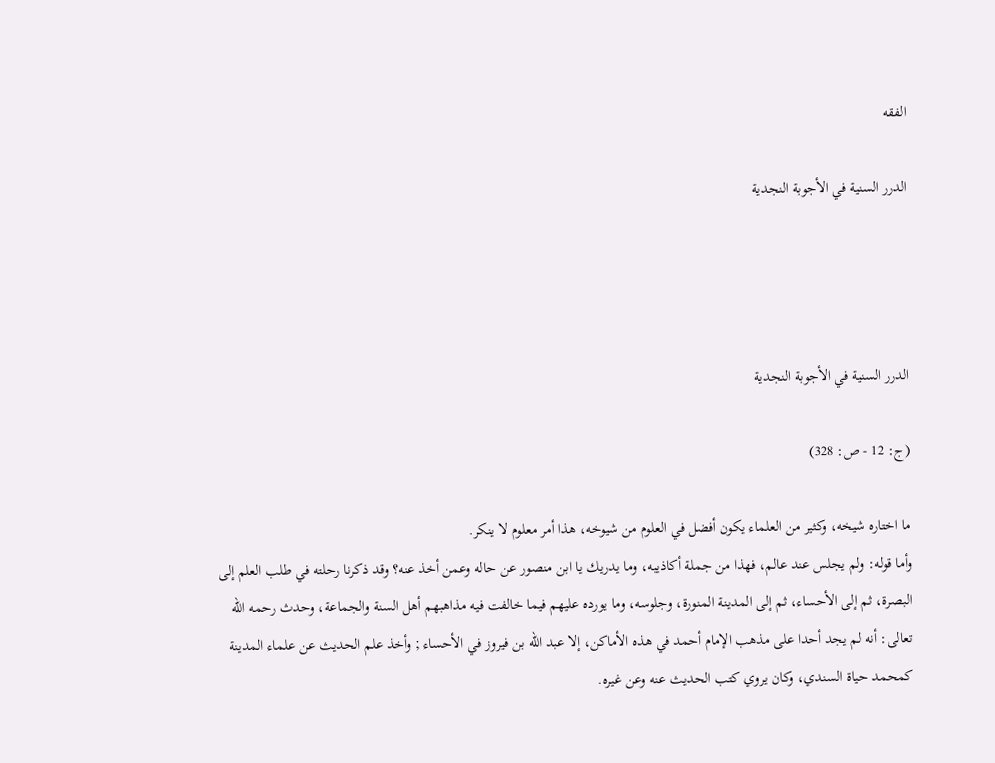الفقه

الدرر السنية في الأجوبة النجدية




الدرر السنية في الأجوبة النجدية

(ج: 12 - ص: 328)

ما اختاره شيخه، وكثير من العلماء يكون أفضل في العلوم من شيوخه، هذا أمر معلوم لا ينكر.
وأما قوله: ولم يجلس عند عالم، فهذا من جملة أكاذيبه، وما يدريك يا ابن منصور عن حاله وعمن أخذ عنه؟ وقد ذكرنا رحلته في طلب العلم إلى البصرة، ثم إلى الأحساء، ثم إلى المدينة المنورة، وجلوسه، وما يورده عليهم فيما خالفت فيه مذاهبهم أهل السنة والجماعة، وحدث رحمه الله تعالى: أنه لم يجد أحدا على مذهب الإمام أحمد في هذه الأماكن، إلا عبد الله بن فيروز في الأحساء ; وأخذ علم الحديث عن علماء المدينة كمحمد حياة السندي، وكان يروي كتب الحديث عنه وعن غيره.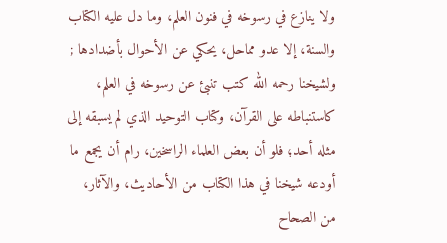ولا ينازع في رسوخه في فنون العلم، وما دل عليه الكتاب والسنة، إلا عدو مماحل، يحكي عن الأحوال بأضدادها ; ولشيخنا رحمه الله كتب تنبئ عن رسوخه في العلم، كاستنباطه على القرآن، وكتاب التوحيد الذي لم يسبقه إلى مثله أحد؛ فلو أن بعض العلماء الراسخين، رام أن يجمع ما أودعه شيخنا في هذا الكتاب من الأحاديث، والآثار، من الصحاح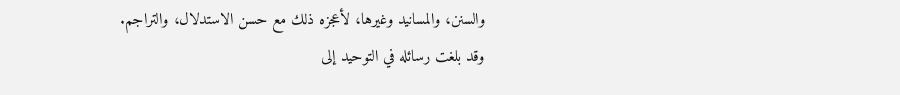والسنن، والمسانيد وغيرها، لأعجزه ذلك مع حسن الاستدلال، والتراجم.
وقد بلغت رسائله في التوحيد إلى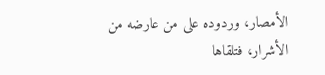الأمصار، وردوده على من عارضه من الأشرار، فتلقاها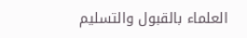العلماء بالقبول والتسليم